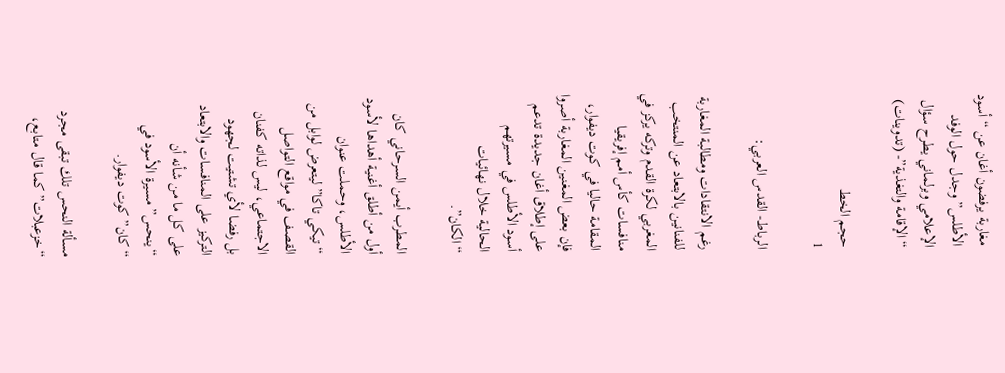مغاربة يرفضون أغان عن “أسود الأطلس” وجدل حول الوفد الإعلامي وبرلماني يطرح سؤال “الإقامة والتغذية”- (تدوينات)

حجم الخط
1

الرباط- القدس العربي:

رغم الانتقادات ومطالبة المغاربة للفنانين بالابتعاد عن المنتخب المغربي لكرة القدم وتركه يركز في منافسات كأس أمم إفريقيا المقامة حاليا في كوت ديفوار، فإن بعض المغنين المغاربة أصروا على إطلاق أغان جديدة تدعم أسود الأطلس في مسيرتهم الحالية خلال نهائيات “الكان”.

المطرب أيمن السرحاني كان أول من أطلق أغنية أهداها لأسود الأطلس، وحملت عنوان “تيكي تاكا” ليتعرض لوابل من القصف في مواقع التواصل الاجتماعي، ليس لذاته كفنان بل رفضا لأي تشتيت لجهود التركيز على المنافسات والابتعاد على كل ما من شأنه أن “ينحس” مسيرة الأسود في “كان” كوت ديفوار.

مسألة النحس تلك تبقى مجرد “خزعبلات” كما قال متابع،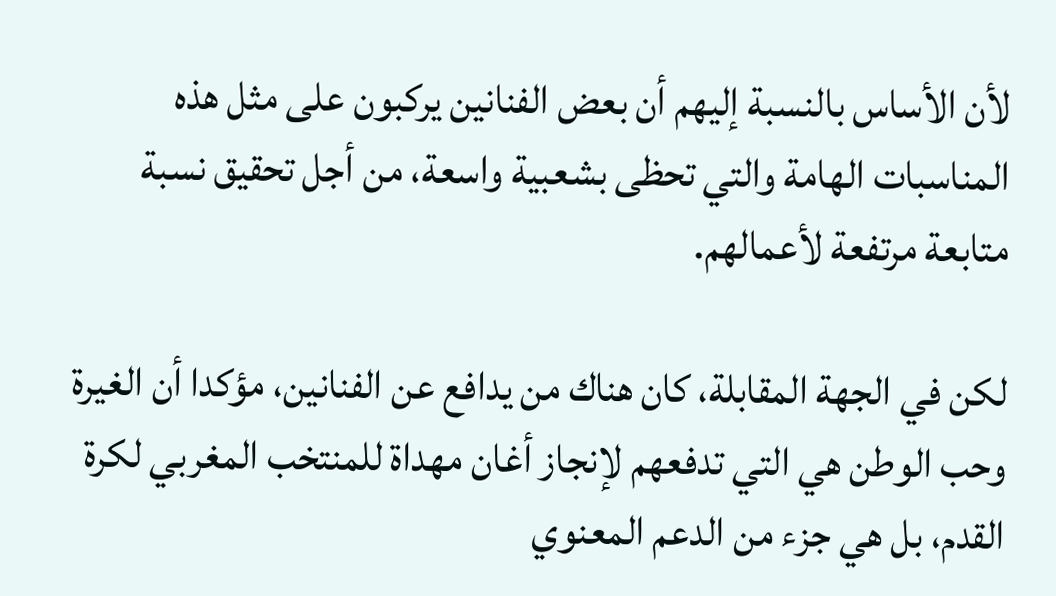لأن الأساس بالنسبة إليهم أن بعض الفنانين يركبون على مثل هذه المناسبات الهامة والتي تحظى بشعبية واسعة، من أجل تحقيق نسبة متابعة مرتفعة لأعمالهم.

لكن في الجهة المقابلة، كان هناك من يدافع عن الفنانين، مؤكدا أن الغيرة وحب الوطن هي التي تدفعهم لإنجاز أغان مهداة للمنتخب المغربي لكرة القدم، بل هي جزء من الدعم المعنوي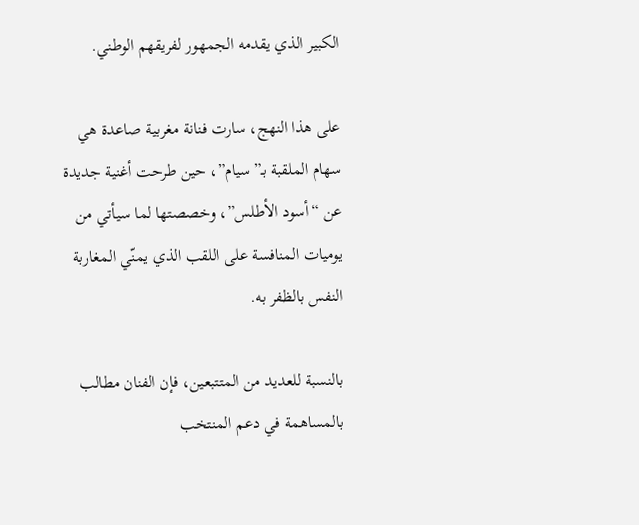الكبير الذي يقدمه الجمهور لفريقهم الوطني.

على هذا النهج، سارت فنانة مغربية صاعدة هي سهام الملقبة بـ”سيام”، حين طرحت أغنية جديدة عن “أسود الأطلس”، وخصصتها لما سيأتي من يوميات المنافسة على اللقب الذي يمنّي المغاربة النفس بالظفر به.

بالنسبة للعديد من المتتبعين، فإن الفنان مطالب بالمساهمة في دعم المنتخب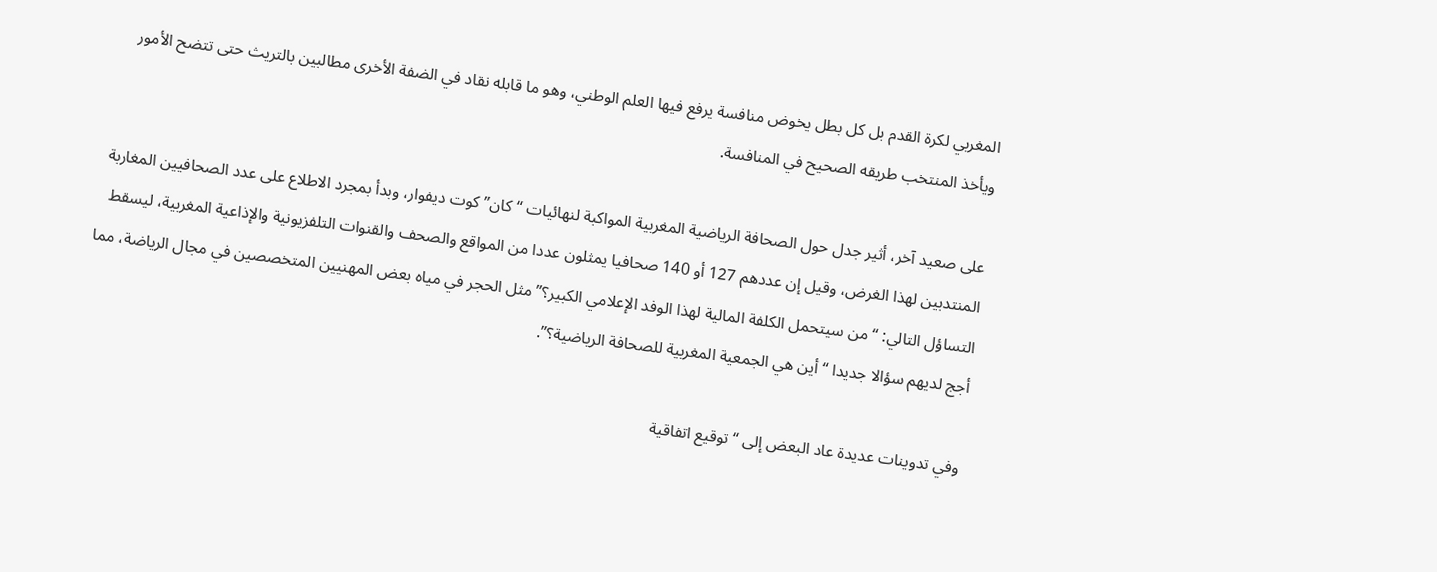المغربي لكرة القدم بل كل بطل يخوض منافسة يرفع فيها العلم الوطني، وهو ما قابله نقاد في الضفة الأخرى مطالبين بالتريث حتى تتضح الأمور ويأخذ المنتخب طريقه الصحيح في المنافسة.

على صعيد آخر، أثير جدل حول الصحافة الرياضية المغربية المواكبة لنهائيات “كان” كوت ديفوار، وبدأ بمجرد الاطلاع على عدد الصحافيين المغاربة المنتدبين لهذا الغرض، وقيل إن عددهم 127 أو 140 صحافيا يمثلون عددا من المواقع والصحف والقنوات التلفزيونية والإذاعية المغربية، ليسقط التساؤل التالي: “من سيتحمل الكلفة المالية لهذا الوفد الإعلامي الكبير؟” مثل الحجر في مياه بعض المهنيين المتخصصين في مجال الرياضة، مما أجج لديهم سؤالا جديدا “أين هي الجمعية المغربية للصحافة الرياضية؟”.

وفي تدوينات عديدة عاد البعض إلى “توقيع اتفاقية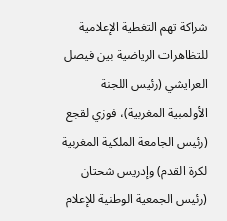شراكة تهم التغطية الإعلامية للتظاهرات الرياضية بين فيصل العرايشي (رئيس اللجنة الأولمبية المغربية)، فوزي لقجع (رئيس الجامعة الملكية المغربية لكرة القدم) وإدريس شحتان (رئيس الجمعية الوطنية للإعلام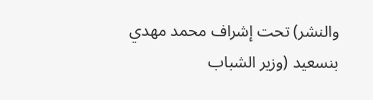والنشر) تحت إشراف محمد مهدي بنسعيد (وزير الشباب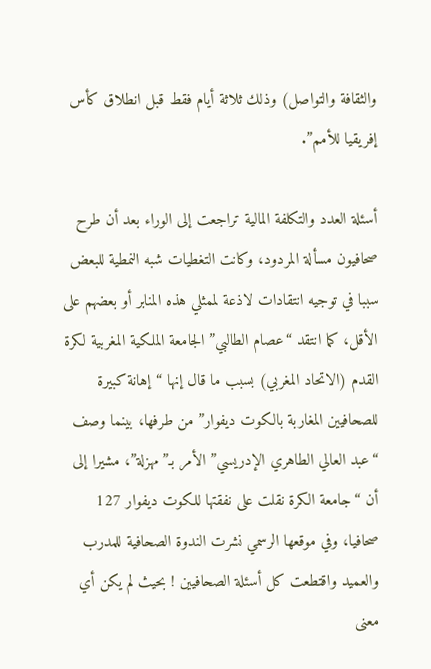والثقافة والتواصل) وذلك ثلاثة أيام فقط قبل انطلاق كأس إفريقيا للأمم”.

أسئلة العدد والتكلفة المالية تراجعت إلى الوراء بعد أن طرح صحافيون مسألة المردود، وكانت التغطيات شبه النمطية للبعض سببا في توجيه انتقادات لاذعة لممثلي هذه المنابر أو بعضهم على الأقل، كما انتقد “عصام الطالبي” الجامعة الملكية المغربية لكرة القدم (الاتحاد المغربي) بسبب ما قال إنها “إهانة كبيرة للصحافيين المغاربة بالكوت ديفوار” من طرفها، بينما وصف “عبد العالي الطاهري الإدريسي” الأمر بـ”مهزلة”، مشيرا إلى أن “جامعة الكرة نقلت على نفقتها للكوت ديفوار 127 صحافيا، وفي موقعها الرسمي نشرت الندوة الصحافية للمدرب والعميد واقتطعت كل أسئلة الصحافيين ! بحيث لم يكن أي معنى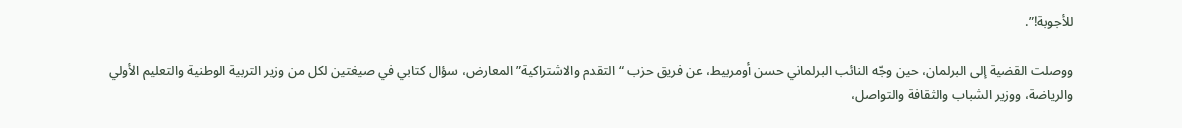للأجوبة!”.

ووصلت القضية إلى البرلمان، حين وجّه النائب البرلماني حسن أومربيط، عن فريق حزب “التقدم والاشتراكية” المعارض، سؤال كتابي في صيغتين لكل من وزير التربية الوطنية والتعليم الأولي والرياضة، ووزير الشباب والثقافة والتواصل،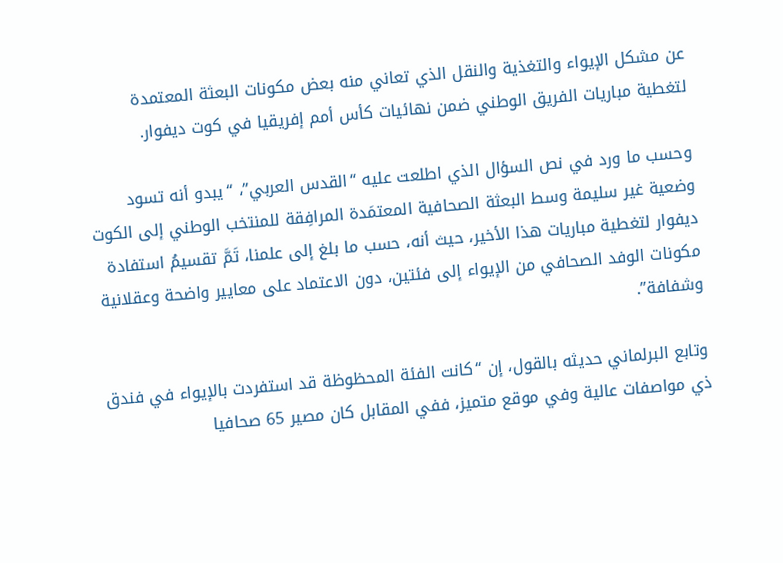عن مشكل الإيواء والتغذية والنقل الذي تعاني منه بعض مكونات البعثة المعتمدة لتغطية مباريات الفريق الوطني ضمن نهائيات كأس أمم إفريقيا في كوت ديفوار.

وحسب ما ورد في نص السؤال الذي اطلعت عليه “القدس العربي”، “يبدو أنه تسود وضعية غير سليمة وسط البعثة الصحافية المعتمَدة المرافِقة للمنتخب الوطني إلى الكوت ديفوار لتغطية مباريات هذا الأخير، حيث أنه، حسب ما بلغ إلى علمنا، تَمَّ تقسيمُ استفادة مكونات الوفد الصحافي من الإيواء إلى فئتين، دون الاعتماد على معايير واضحة وعقلانية وشفافة”.

وتابع البرلماني حديثه بالقول، إن “كانت الفئة المحظوظة قد استفردت بالإيواء في فندق ذي مواصفات عالية وفي موقع متميز، ففي المقابل كان مصير 65 صحافيا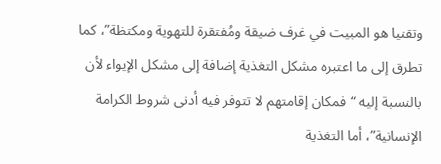وتقنيا هو المبيت في غرف ضيقة ومُفتقرة للتهوية ومكتظة”، كما تطرق إلى ما اعتبره مشكل التغذية إضافة إلى مشكل الإيواء لأن بالنسبة إليه “فمكان إقامتهم لا تتوفر فيه أدنى شروط الكرامة الإنسانية”، أما التغذية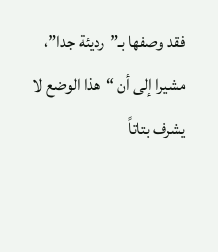فقد وصفها بـ”رديئة جدا”، مشيرا إلى أن “هذا الوضع لا يشرف بتاتاً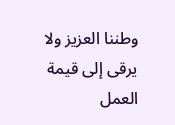وطننا العزيز ولا يرقى إلى قيمة العمل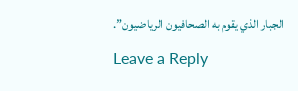الجبار الذي يقوم به الصحافيون الرياضيون”.

Leave a Reply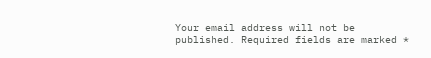Your email address will not be published. Required fields are marked *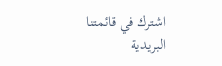اشترك في قائمتنا البريدية